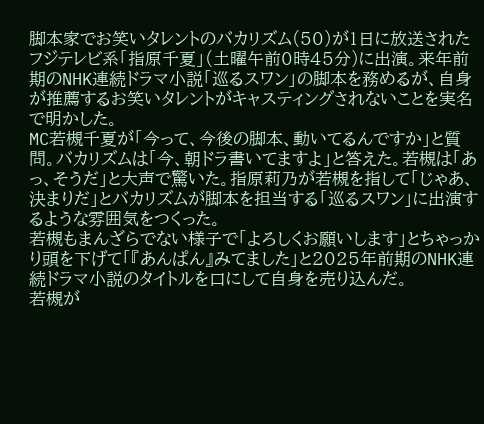脚本家でお笑いタレントのバカリズム(50)が1日に放送されたフジテレビ系「指原千夏」(土曜午前0時45分)に出演。来年前期のNHK連続ドラマ小説「巡るスワン」の脚本を務めるが、自身が推薦するお笑いタレントがキャスティングされないことを実名で明かした。
MC若槻千夏が「今って、今後の脚本、動いてるんですか」と質問。バカリズムは「今、朝ドラ書いてますよ」と答えた。若槻は「あっ、そうだ」と大声で驚いた。指原莉乃が若槻を指して「じゃあ、決まりだ」とバカリズムが脚本を担当する「巡るスワン」に出演するような雰囲気をつくった。
若槻もまんざらでない様子で「よろしくお願いします」とちゃっかり頭を下げて「『あんぱん』みてました」と2025年前期のNHK連続ドラマ小説のタイトルを口にして自身を売り込んだ。
若槻が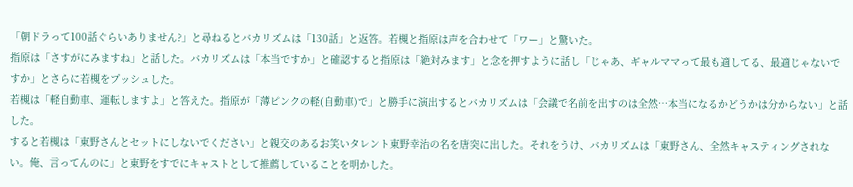「朝ドラって100話ぐらいありません?」と尋ねるとバカリズムは「130話」と返答。若槻と指原は声を合わせて「ワー」と驚いた。
指原は「さすがにみますね」と話した。バカリズムは「本当ですか」と確認すると指原は「絶対みます」と念を押すように話し「じゃあ、ギャルママって最も適してる、最適じゃないですか」とさらに若槻をプッシュした。
若槻は「軽自動車、運転しますよ」と答えた。指原が「薄ピンクの軽(自動車)で」と勝手に演出するとバカリズムは「会議で名前を出すのは全然…本当になるかどうかは分からない」と話した。
すると若槻は「東野さんとセットにしないでください」と親交のあるお笑いタレント東野幸治の名を唐突に出した。それをうけ、バカリズムは「東野さん、全然キャスティングされない。俺、言ってんのに」と東野をすでにキャストとして推薦していることを明かした。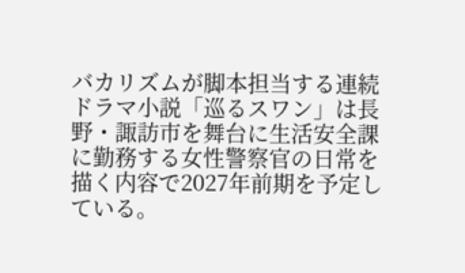バカリズムが脚本担当する連続ドラマ小説「巡るスワン」は長野・諏訪市を舞台に生活安全課に勤務する女性警察官の日常を描く内容で2027年前期を予定している。